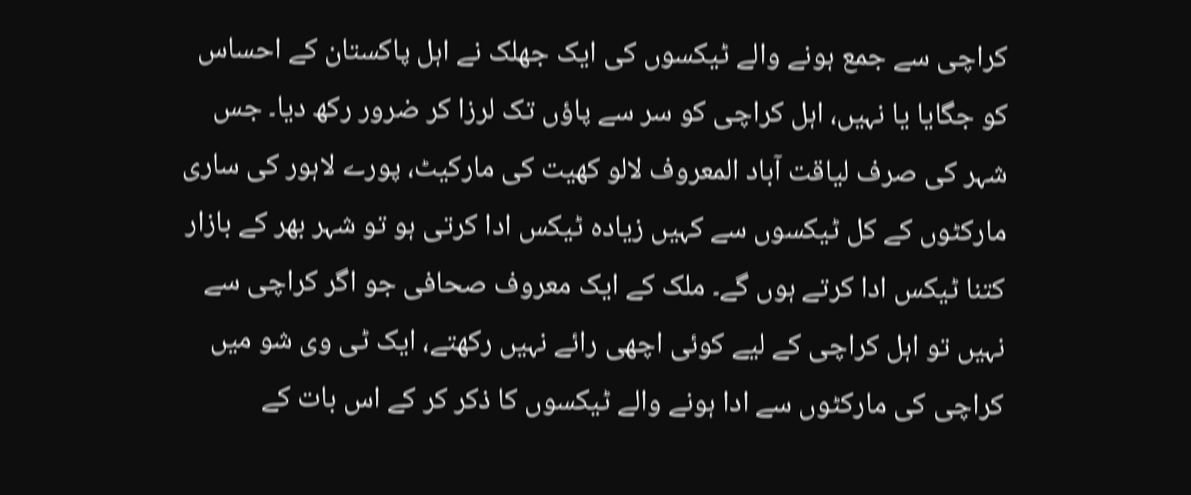کراچی سے جمع ہونے والے ٹیکسوں کی ایک جھلک نے اہل پاکستان کے احساس کو جگایا یا نہیں، اہل کراچی کو سر سے پاؤں تک لرزا کر ضرور رکھ دیا۔ جس شہر کی صرف لیاقت آباد المعروف لالو کھیت کی مارکیٹ، پورے لاہور کی ساری مارکٹوں کے کل ٹیکسوں سے کہیں زیادہ ٹیکس ادا کرتی ہو تو شہر بھر کے بازار کتنا ٹیکس ادا کرتے ہوں گے۔ ملک کے ایک معروف صحافی جو اگر کراچی سے نہیں تو اہل کراچی کے لیے کوئی اچھی رائے نہیں رکھتے، ایک ٹی وی شو میں کراچی کی مارکٹوں سے ادا ہونے والے ٹیکسوں کا ذکر کر کے اس بات کے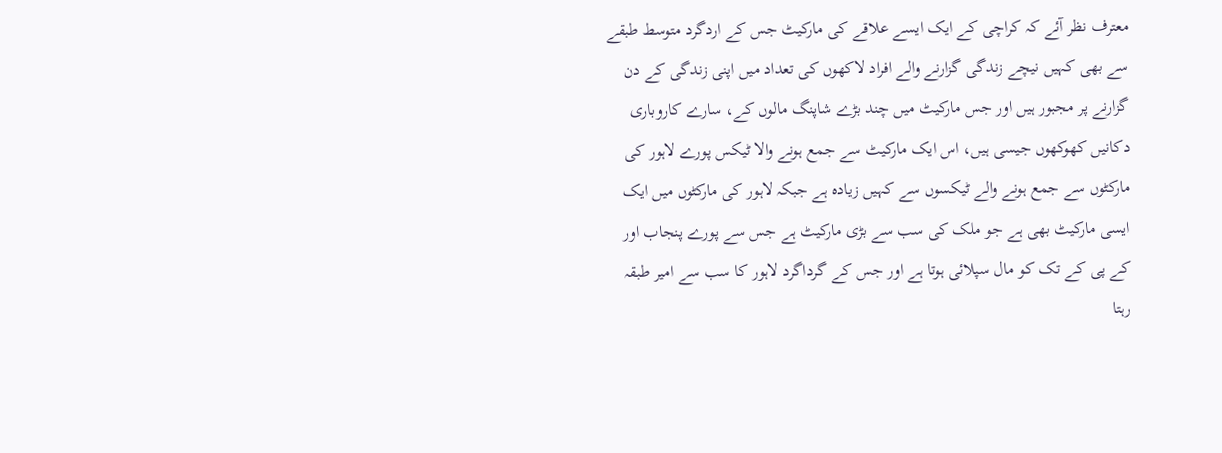معترف نظر آئے کہ کراچی کے ایک ایسے علاقے کی مارکیٹ جس کے اردگرد متوسط طبقے سے بھی کہیں نیچے زندگی گزارنے والے افراد لاکھوں کی تعداد میں اپنی زندگی کے دن گزارنے پر مجبور ہیں اور جس مارکیٹ میں چند بڑے شاپنگ مالوں کے، سارے کاروباری دکانیں کھوکھوں جیسی ہیں، اس ایک مارکیٹ سے جمع ہونے والا ٹیکس پورے لاہور کی مارکٹوں سے جمع ہونے والے ٹیکسوں سے کہیں زیادہ ہے جبکہ لاہور کی مارکٹوں میں ایک ایسی مارکیٹ بھی ہے جو ملک کی سب سے بڑی مارکیٹ ہے جس سے پورے پنجاب اور کے پی کے تک کو مال سپلائی ہوتا ہے اور جس کے گرداگرد لاہور کا سب سے امیر طبقہ رہتا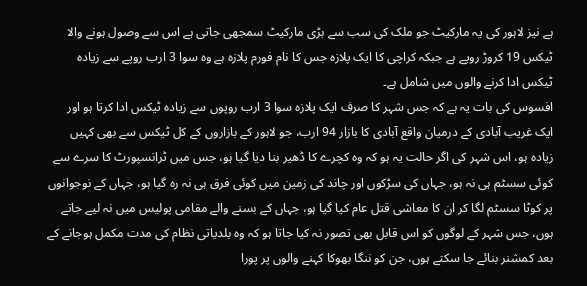ہے نیز لاہور کی یہ مارکیٹ جو ملک کی سب سے بڑی مارکیٹ سمجھی جاتی ہے اس سے وصول ہونے والا ٹیکس 19 کروڑ روپے ہے جبکہ کراچی کا ایک پلازہ جس کا نام فورم پلازہ ہے وہ سوا 3 ارب روپے سے زیادہ ٹیکس ادا کرنے والوں میں شامل ہے۔
افسوس کی بات یہ ہے کہ جس شہر کا صرف ایک پلازہ سوا 3 ارب روپوں سے زیادہ ٹیکس ادا کرتا ہو اور ایک غریب آبادی کے درمیان واقع آبادی کا بازار 94 ارب، جو لاہور کے بازاروں کے کل ٹیکس سے بھی کہیں زیادہ ہو، اس شہر کی اگر حالت یہ ہو کہ وہ کچرے کا ڈھیر بنا دیا گیا ہو، جس میں ٹرانسپورٹ کا سرے سے کوئی سسٹم ہی نہ ہو، جہاں کی سڑکوں اور چاند کی زمین میں کوئی فرق ہی نہ رہ گیا ہو، جہاں کے نوجوانوں پر کوٹا سسٹم لگا کر ان کا معاشی قتل عام کیا گیا ہو، جہاں کے بسنے والے مقامی پولیس میں نہ لیے جاتے ہوں، جس شہر کے لوگوں کو اس قابل بھی تصور نہ کیا جاتا ہو کہ وہ بلدیاتی نظام کی مدت مکمل ہوجانے کے بعد کمشنر بنائے جا سکتے ہوں، جن کو ننگا بھوکا کہنے والوں پر پورا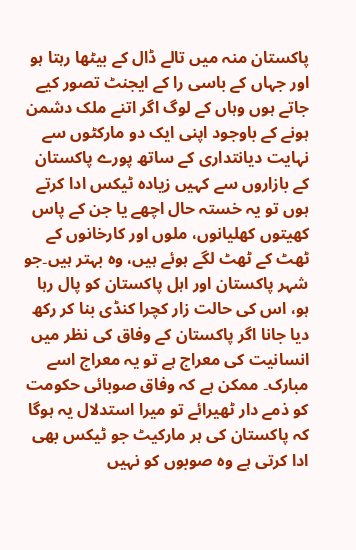پاکستان منہ میں تالے ڈال کے بیٹھا رہتا ہو اور جہاں کے باسی را کے ایجنٹ تصور کیے جاتے ہوں وہاں کے لوگ اگر اتنے ملک دشمن ہونے کے باوجود اپنی ایک دو مارکٹوں سے نہایت دیانتداری کے ساتھ پورے پاکستان کے بازاروں سے کہیں زیادہ ٹیکس ادا کرتے ہوں تو یہ خستہ حال اچھے یا جن کے پاس کھیتوں کھلیانوں، ملوں اور کارخانوں کے ٹھٹ کے ٹھٹ لگے ہوئے ہیں، وہ بہتر ہیں۔جو شہر پاکستان اور اہل پاکستان کو پال رہا ہو، اس کی حالت زار کچرا کنڈی بنا کر رکھ دیا جانا اگر پاکستان کے وفاق کی نظر میں انسانیت کی معراج ہے تو یہ معراج اسے مبارک۔ ممکن ہے کہ وفاق صوبائی حکومت کو ذمے دار ٹھیرائے تو میرا استدلال یہ ہوگا کہ پاکستان کی ہر مارکیٹ جو ٹیکس بھی ادا کرتی ہے وہ صوبوں کو نہیں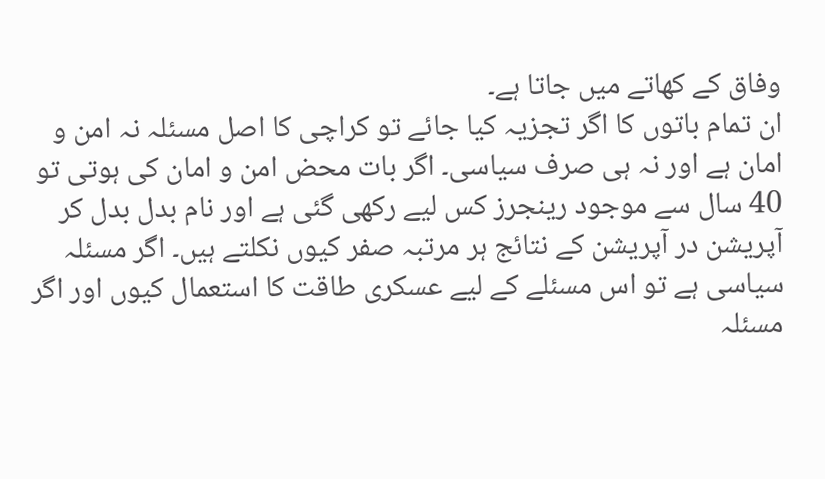وفاق کے کھاتے میں جاتا ہے۔
ان تمام باتوں کا اگر تجزیہ کیا جائے تو کراچی کا اصل مسئلہ نہ امن و امان ہے اور نہ ہی صرف سیاسی۔ اگر بات محض امن و امان کی ہوتی تو 40 سال سے موجود رینجرز کس لیے رکھی گئی ہے اور نام بدل بدل کر آپریشن در آپریشن کے نتائج ہر مرتبہ صفر کیوں نکلتے ہیں۔ اگر مسئلہ سیاسی ہے تو اس مسئلے کے لیے عسکری طاقت کا استعمال کیوں اور اگر مسئلہ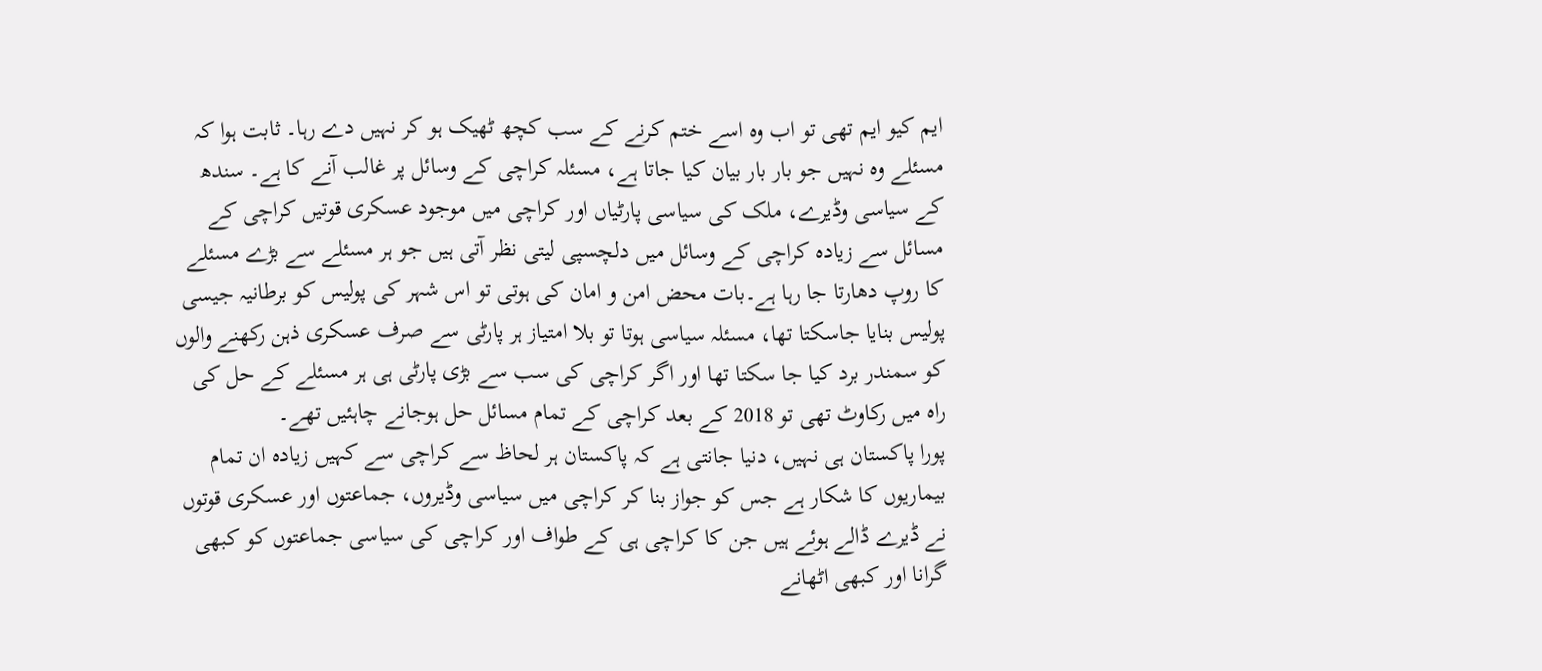ایم کیو ایم تھی تو اب وہ اسے ختم کرنے کے سب کچھ ٹھیک ہو کر نہیں دے رہا۔ ثابت ہوا کہ مسئلے وہ نہیں جو بار بار بیان کیا جاتا ہے، مسئلہ کراچی کے وسائل پر غالب آنے کا ہے۔ سندھ کے سیاسی وڈیرے، ملک کی سیاسی پارٹیاں اور کراچی میں موجود عسکری قوتیں کراچی کے مسائل سے زیادہ کراچی کے وسائل میں دلچسپی لیتی نظر آتی ہیں جو ہر مسئلے سے بڑے مسئلے کا روپ دھارتا جا رہا ہے۔بات محض امن و امان کی ہوتی تو اس شہر کی پولیس کو برطانیہ جیسی پولیس بنایا جاسکتا تھا، مسئلہ سیاسی ہوتا تو بلا امتیاز ہر پارٹی سے صرف عسکری ذہن رکھنے والوں کو سمندر برد کیا جا سکتا تھا اور اگر کراچی کی سب سے بڑی پارٹی ہی ہر مسئلے کے حل کی راہ میں رکاوٹ تھی تو 2018 کے بعد کراچی کے تمام مسائل حل ہوجانے چاہئیں تھے۔
پورا پاکستان ہی نہیں، دنیا جانتی ہے کہ پاکستان ہر لحاظ سے کراچی سے کہیں زیادہ ان تمام بیماریوں کا شکار ہے جس کو جواز بنا کر کراچی میں سیاسی وڈیروں، جماعتوں اور عسکری قوتوں نے ڈیرے ڈالے ہوئے ہیں جن کا کراچی ہی کے طواف اور کراچی کی سیاسی جماعتوں کو کبھی گرانا اور کبھی اٹھانے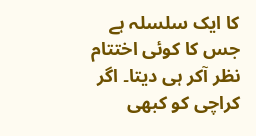کا ایک سلسلہ ہے جس کا کوئی اختتام نظر آکر ہی دیتا۔ اگر کراچی کو کبھی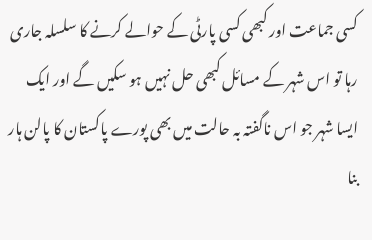کسی جماعت اور کبھی کسی پارٹی کے حوالے کرنے کا سلسلہ جاری رہا تو اس شہر کے مسائل کبھی حل نہیں ہو سکیں گے اور ایک ایسا شہر جو اس ناگفتہ بہ حالت میں بھی پورے پاکستان کا پالن ہار بنا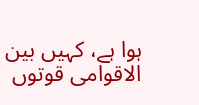ہوا ہے، کہیں بین الاقوامی قوتوں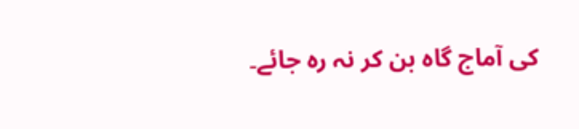کی آماج گاہ بن کر نہ رہ جائے۔